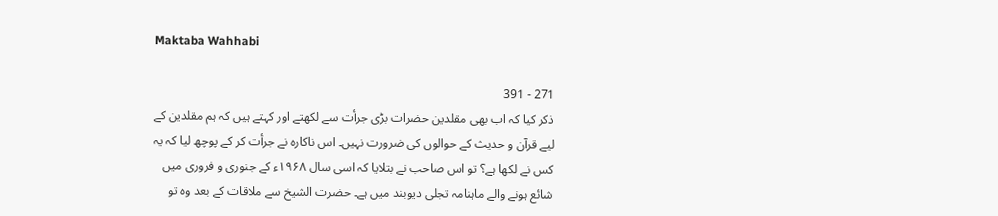Maktaba Wahhabi

271 - 391
ذکر کیا کہ اب بھی مقلدین حضرات بڑی جرأت سے لکھتے اور کہتے ہیں کہ ہم مقلدین کے لیے قرآن و حدیث کے حوالوں کی ضرورت نہیں۔ اس ناکارہ نے جرأت کر کے پوچھ لیا کہ یہ کس نے لکھا ہے؟ تو اس صاحب نے بتلایا کہ اسی سال ۱۹۶۸ء کے جنوری و فروری میں شائع ہونے والے ماہنامہ تجلی دیوبند میں ہے۔ حضرت الشیخ سے ملاقات کے بعد وہ تو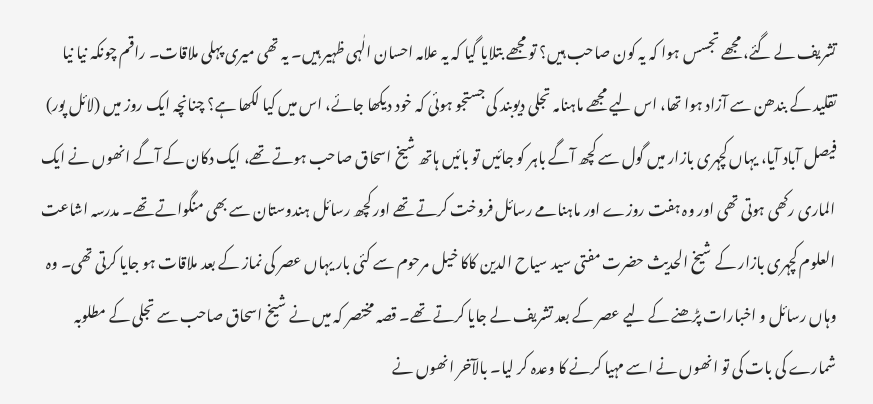تشریف لے گئے، مجھے تجسس ہوا کہ یہ کون صاحب ہیں؟ تو مجھے بتلایا گیا کہ یہ علامہ احسان الٰہی ظہیر ہیں۔ یہ تھی میری پہلی ملاقات۔ راقم چونکہ نیا نیا تقلید کے بندھن سے آزاد ہوا تھا، اس لیے مجھے ماہنامہ تجلی دیوبند کی جستجو ہوئی کہ خود دیکھا جائے، اس میں کیا لکھا ہے؟ چنانچہ ایک روز میں (لائل پور) فیصل آباد آیا، یہاں کچہری بازار میں گول سے کچھ آگے باہر کو جائیں تو بائیں ہاتھ شیخ اسحاق صاحب ہوتے تھے، ایک دکان کے آگے انھوں نے ایک الماری رکھی ہوتی تھی اور وہ ہفت روزے اور ماہنامے رسائل فروخت کرتے تھے اور کچھ رسائل ہندوستان سے بھی منگواتے تھے۔ مدرسہ اشاعت العلوم کچہری بازار کے شیخ الحدیث حضرت مفتی سید سیاح الدین کاکا خیل مرحوم سے کئی بار یہاں عصر کی نماز کے بعد ملاقات ہو جایا کرتی تھی۔ وہ وہاں رسائل و اخبارات پڑھنے کے لیے عصر کے بعد تشریف لے جایا کرتے تھے۔ قصہ مختصر کہ میں نے شیخ اسحاق صاحب سے تجلی کے مطلوبہ شمارے کی بات کی تو انھوں نے اسے مہیا کرنے کا وعدہ کر لیا۔ بالآخر انھوں نے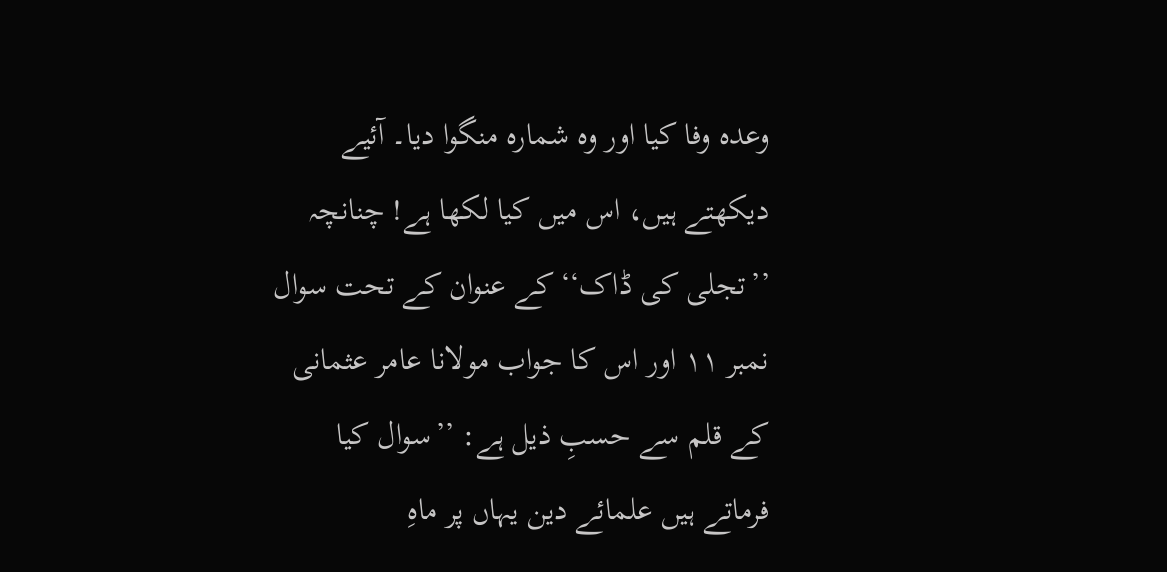وعدہ وفا کیا اور وہ شمارہ منگوا دیا۔ آئیے دیکھتے ہیں، اس میں کیا لکھا ہے! چنانچہ ’’تجلی کی ڈاک‘‘ کے عنوان کے تحت سوال نمبر ۱۱ اور اس کا جواب مولانا عامر عثمانی کے قلم سے حسبِ ذیل ہے: ’’سوال کیا فرماتے ہیں علمائے دین یہاں پر ماہِ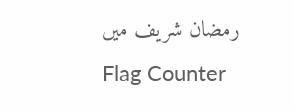رمضان شریف میں
Flag Counter